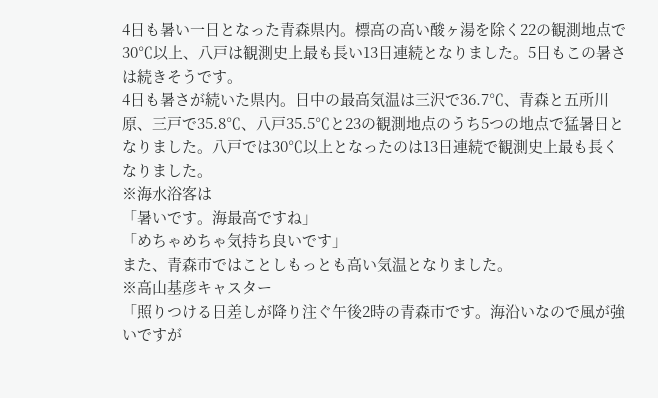4日も暑い一日となった青森県内。標高の高い酸ヶ湯を除く22の観測地点で30℃以上、八戸は観測史上最も長い13日連続となりました。5日もこの暑さは続きそうです。
4日も暑さが続いた県内。日中の最高気温は三沢で36.7℃、青森と五所川原、三戸で35.8℃、八戸35.5℃と23の観測地点のうち5つの地点で猛暑日となりました。八戸では30℃以上となったのは13日連続で観測史上最も長くなりました。
※海水浴客は
「暑いです。海最高ですね」
「めちゃめちゃ気持ち良いです」
また、青森市ではことしもっとも高い気温となりました。
※高山基彦キャスター
「照りつける日差しが降り注ぐ午後2時の青森市です。海沿いなので風が強いですが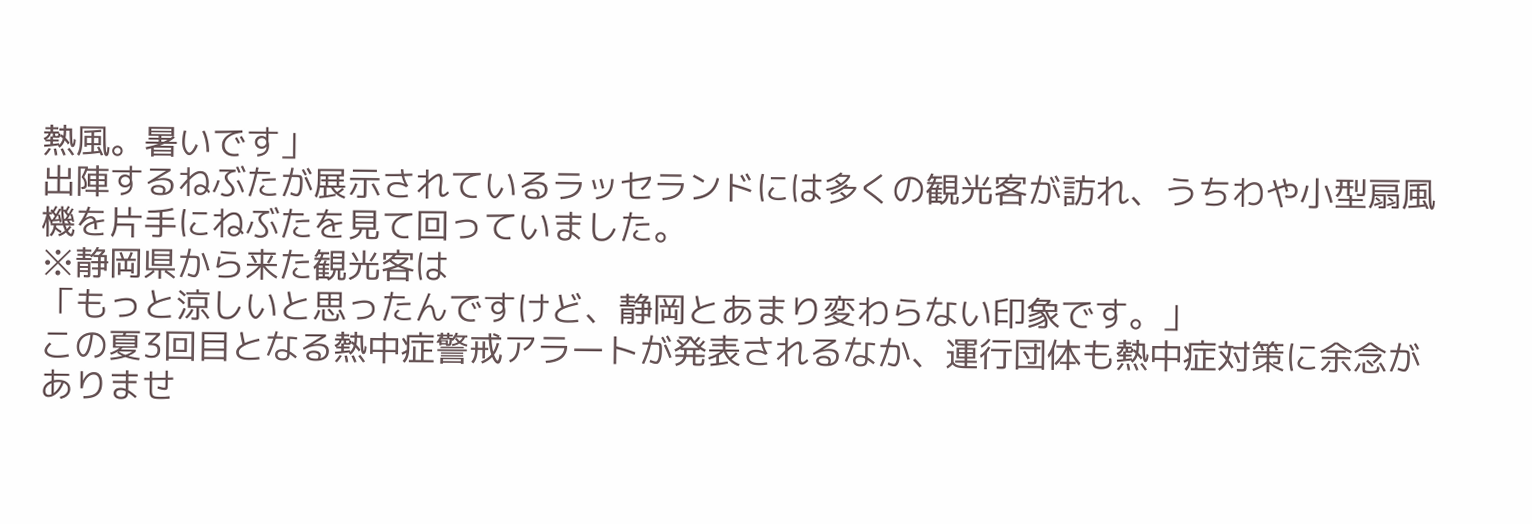熱風。暑いです」
出陣するねぶたが展示されているラッセランドには多くの観光客が訪れ、うちわや小型扇風機を片手にねぶたを見て回っていました。
※静岡県から来た観光客は
「もっと涼しいと思ったんですけど、静岡とあまり変わらない印象です。」
この夏3回目となる熱中症警戒アラートが発表されるなか、運行団体も熱中症対策に余念がありませ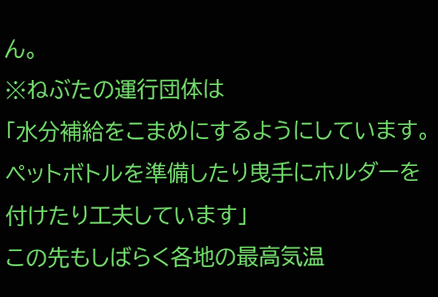ん。
※ねぶたの運行団体は
「水分補給をこまめにするようにしています。ペットボトルを準備したり曳手にホルダーを付けたり工夫しています」
この先もしばらく各地の最高気温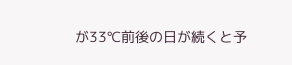が33℃前後の日が続くと予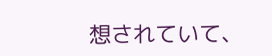想されていて、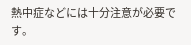熱中症などには十分注意が必要です。